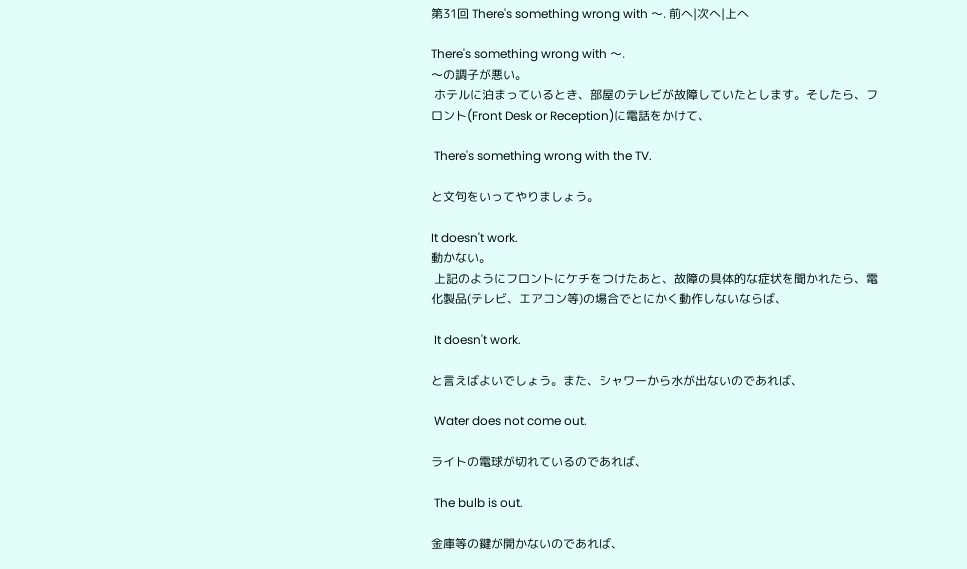第31回 There's something wrong with 〜. 前へ|次へ|上へ

There's something wrong with 〜.
〜の調子が悪い。
 ホテルに泊まっているとき、部屋のテレビが故障していたとします。そしたら、フロント(Front Desk or Reception)に電話をかけて、

 There's something wrong with the TV.

と文句をいってやりましょう。

It doesn't work.
動かない。
 上記のようにフロントにケチをつけたあと、故障の具体的な症状を聞かれたら、電化製品(テレビ、エアコン等)の場合でとにかく動作しないならば、

 It doesn't work.

と言えばよいでしょう。また、シャワーから水が出ないのであれば、

 Water does not come out.

ライトの電球が切れているのであれば、

 The bulb is out.

金庫等の鍵が開かないのであれば、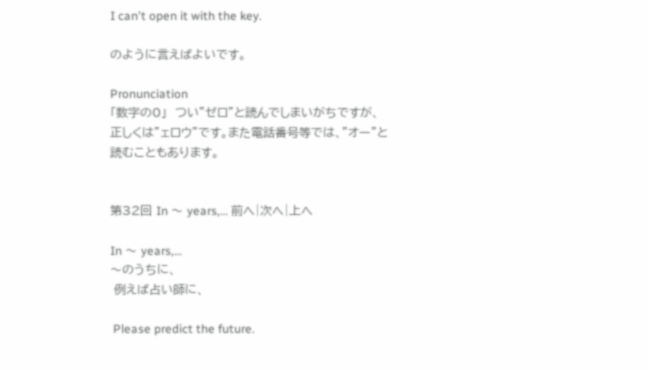I can't open it with the key.

のように言えばよいです。

Pronunciation
「数字の0」  つい"ゼロ"と読んでしまいがちですが、正しくは"ェロウ"です。また電話番号等では、"オー"と読むこともあります。


第32回 In 〜 years,… 前へ|次へ|上へ

In 〜 years,…
〜のうちに、
 例えば占い師に、

 Please predict the future.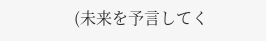(未来を予言してく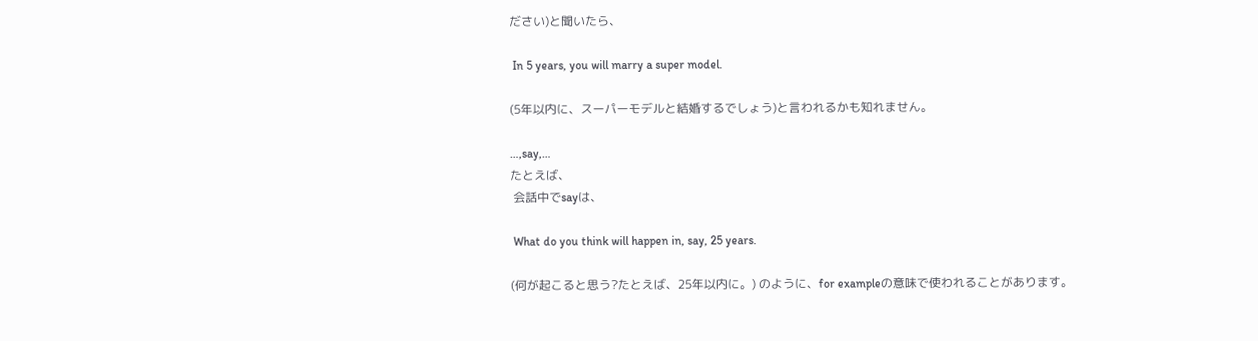ださい)と聞いたら、

 In 5 years, you will marry a super model.

(5年以内に、スーパーモデルと結婚するでしょう)と言われるかも知れません。

…,say,…
たとえば、
 会話中でsayは、

 What do you think will happen in, say, 25 years.

(何が起こると思う?たとえば、25年以内に。) のように、for exampleの意味で使われることがあります。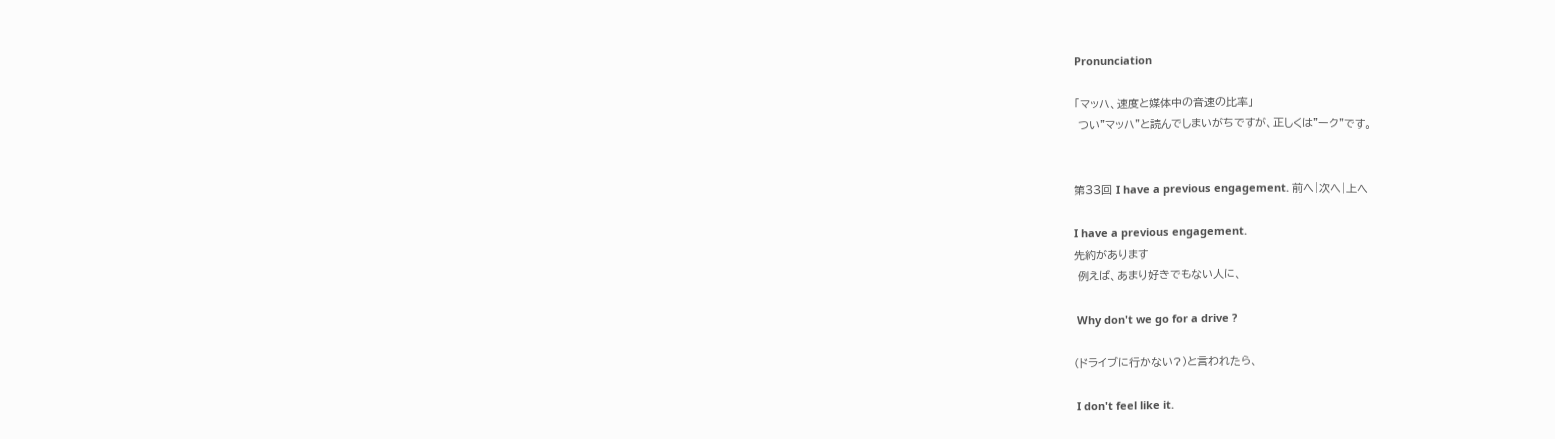Pronunciation

「マッハ、速度と媒体中の音速の比率」
 つい"マッハ"と読んでしまいがちですが、正しくは"ーク"です。


第33回 I have a previous engagement. 前へ|次へ|上へ

I have a previous engagement.
先約があります
 例えば、あまり好きでもない人に、

 Why don't we go for a drive ?

(ドライブに行かない?)と言われたら、

 I don't feel like it.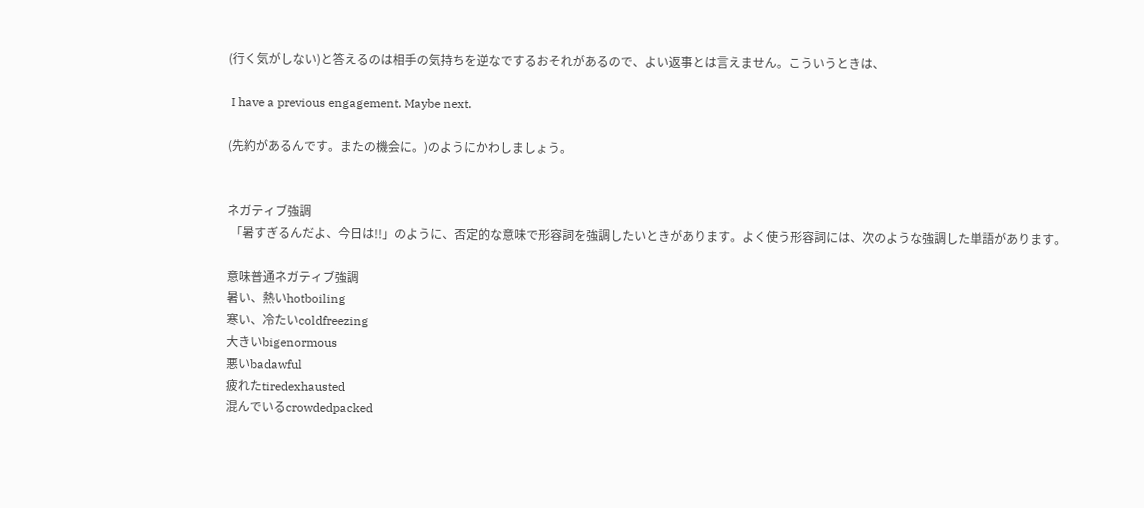(行く気がしない)と答えるのは相手の気持ちを逆なでするおそれがあるので、よい返事とは言えません。こういうときは、

 I have a previous engagement. Maybe next.

(先約があるんです。またの機会に。)のようにかわしましょう。


ネガティブ強調
 「暑すぎるんだよ、今日は!!」のように、否定的な意味で形容詞を強調したいときがあります。よく使う形容詞には、次のような強調した単語があります。

意味普通ネガティブ強調
暑い、熱いhotboiling
寒い、冷たいcoldfreezing
大きいbigenormous
悪いbadawful
疲れたtiredexhausted
混んでいるcrowdedpacked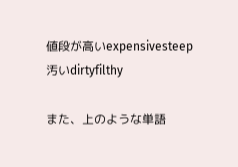値段が高いexpensivesteep
汚いdirtyfilthy

また、上のような単語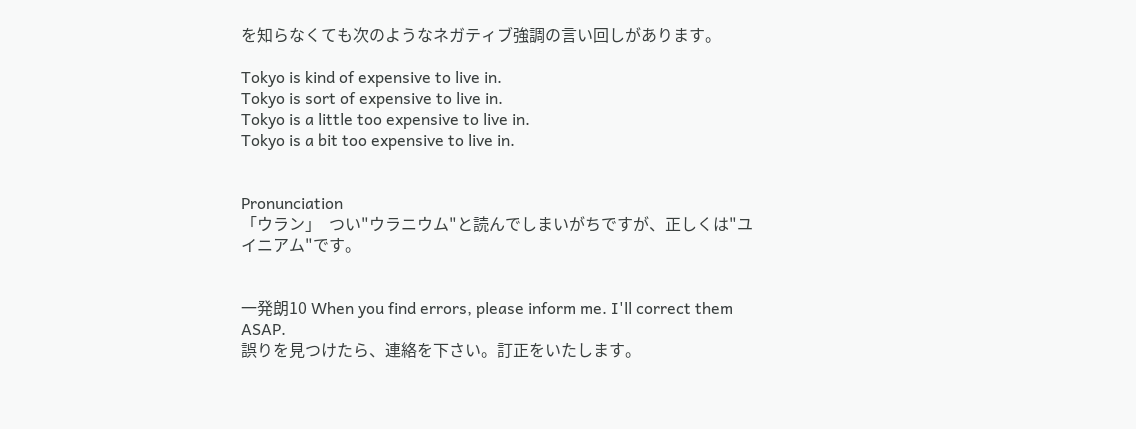を知らなくても次のようなネガティブ強調の言い回しがあります。

Tokyo is kind of expensive to live in.
Tokyo is sort of expensive to live in.
Tokyo is a little too expensive to live in.
Tokyo is a bit too expensive to live in.


Pronunciation
「ウラン」  つい"ウラニウム"と読んでしまいがちですが、正しくは"ユイニアム"です。


一発朗10 When you find errors, please inform me. I'll correct them ASAP.
誤りを見つけたら、連絡を下さい。訂正をいたします。